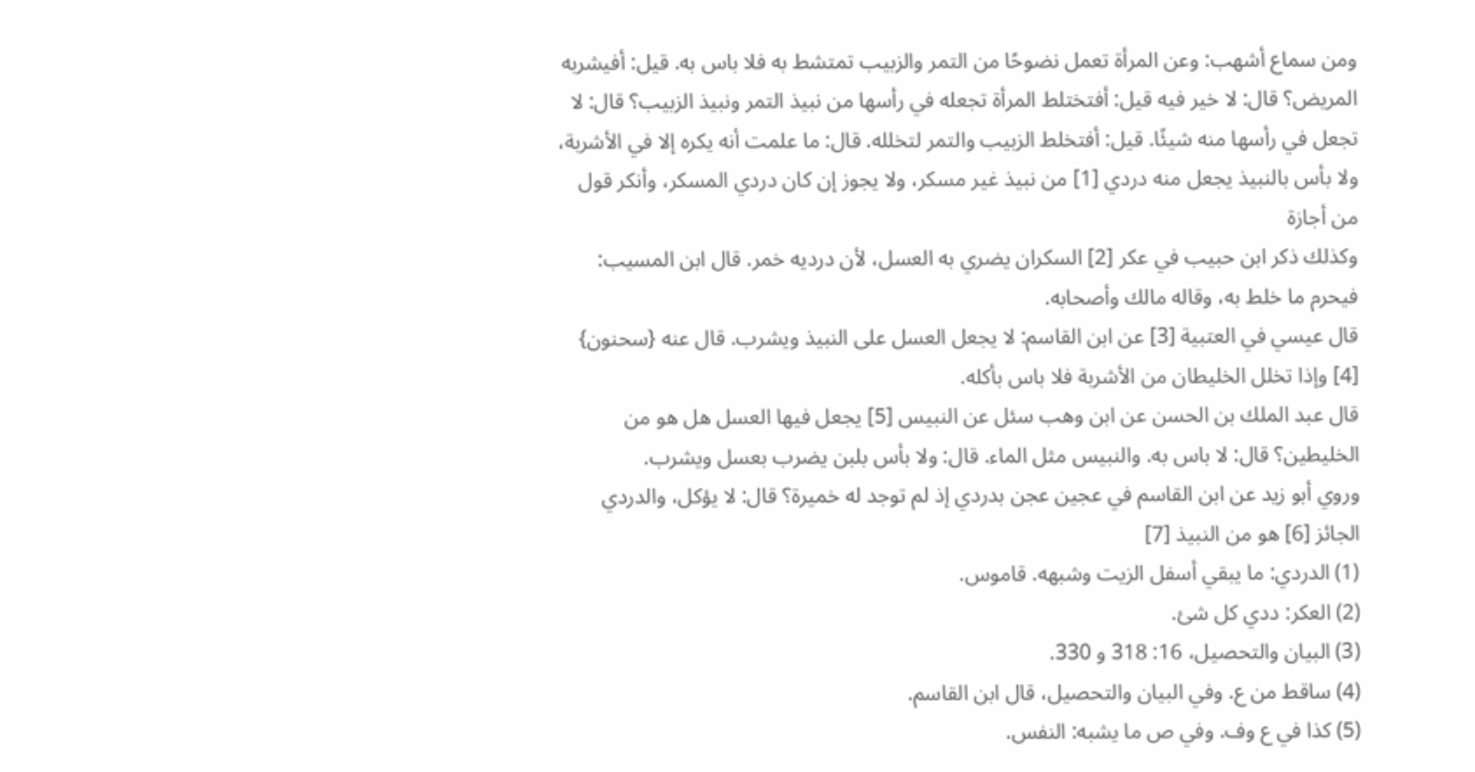ومن سماع أشهب: وعن المرأة تعمل نضوحًا من التمر والزبيب تمتشط به فلا باس به. قيل: أفيشربه المريض؟ قال: لا خير فيه قيل: أفتختلط المرأة تجعله في رأسها من نبيذ التمر ونبيذ الزبيب؟ قال: لا تجعل في رأسها منه شيئًا. قيل: أفتخلط الزبيب والتمر لتخلله. قال: ما علمت أنه يكره إلا في الأشربة، ولا بأس بالنبيذ يجعل منه دردي [1] من نبيذ غير مسكر، ولا يجوز إن كان دردي المسكر، وأنكر قول من أجازة
وكذلك ذكر ابن حبيب في عكر [2] السكران يضري به العسل، لأن درديه خمر. قال ابن المسيب: فيحرم ما خلط به، وقاله مالك وأصحابه.
قال عيسي في العتبية [3] عن ابن القاسم: لا يجعل العسل على النبيذ ويشرب. قال عنه {سحنون} [4] وإذا تخلل الخليطان من الأشربة فلا باس بأكله.
قال عبد الملك بن الحسن عن ابن وهب سئل عن النبيس [5] يجعل فيها العسل هل هو من الخليطين؟ قال: لا باس به. والنبيس مثل الماء. قال: ولا بأس بلبن يضرب بعسل ويشرب.
وروي أبو زيد عن ابن القاسم في عجين عجن بدردي إذ لم توجد له خميرة؟ قال: لا يؤكل، والدردي الجائز [6] هو من النبيذ [7]
(1) الدردي: ما يبقي أسفل الزيت وشبهه. قاموس.
(2) العكر: ددي كل شئ.
(3) البيان والتحصيل، 16: 318 و 330.
(4) ساقط من ع. وفي البيان والتحصيل، قال ابن القاسم.
(5) كذا في ع وف. وفي ص ما يشبه: النفس.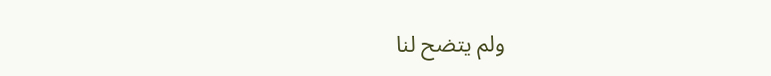ولم يتضح لنا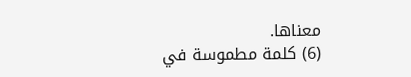معناها.
(6) كلمة مطموسة في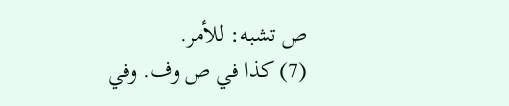ص تشبه: للأمر.
(7) كذا في ص وف. وفي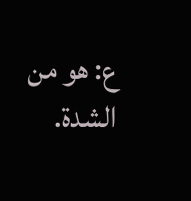ع: هو من الشدة.